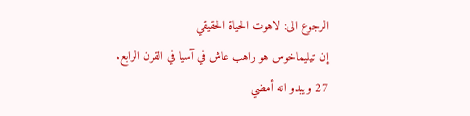الرجوع الى: لاهوت الحياة الحقيقي
إن تيليماخوس هو راهب عاش في آسيا في القرن الرابع. 27 ويبدو انه أمضي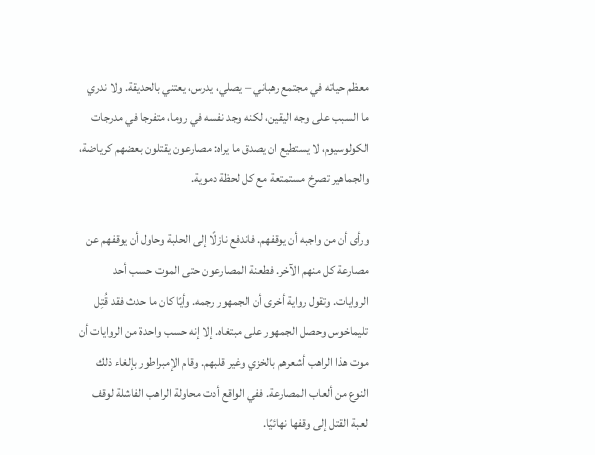معظم حياته في مجتمع رهباني – يصلي، يدرس، يعتني بالحديقة. ولا ندري ما السبب على وجه اليقين، لكنه وجد نفسه في روما، متفرجا في مدرجات الكولوسيوم، لا يستطيع ان يصدق ما يراه: مصارعون يقتلون بعضهم كرياضة، والجماهير تصرخ مستمتعة مع كل لحظة دموية.

ورأى أن من واجبه أن يوقفهم. فاندفع نازلًا إلى الحلبة وحاول أن يوقفهم عن مصارعة كل منهم الآخر. فطعنة المصارعون حتى الموت حسب أحد الروايات. وتقول رواية أخرى أن الجمهور رجمه. وأيًا كان ما حدث فقد قُتِل تليماخوس وحصل الجمهور على مبتغاه. إلا إنه حسب واحدة من الروايات أن موت هذا الراهب أشعرهم بالخزي وغير قلبهم. وقام الإمبراطور بإلغاء ذلك النوع من ألعاب المصارعة. ففي الواقع أدت محاولة الراهب الفاشلة لوقف لعبة القتل إلى وقفها نهائيًا.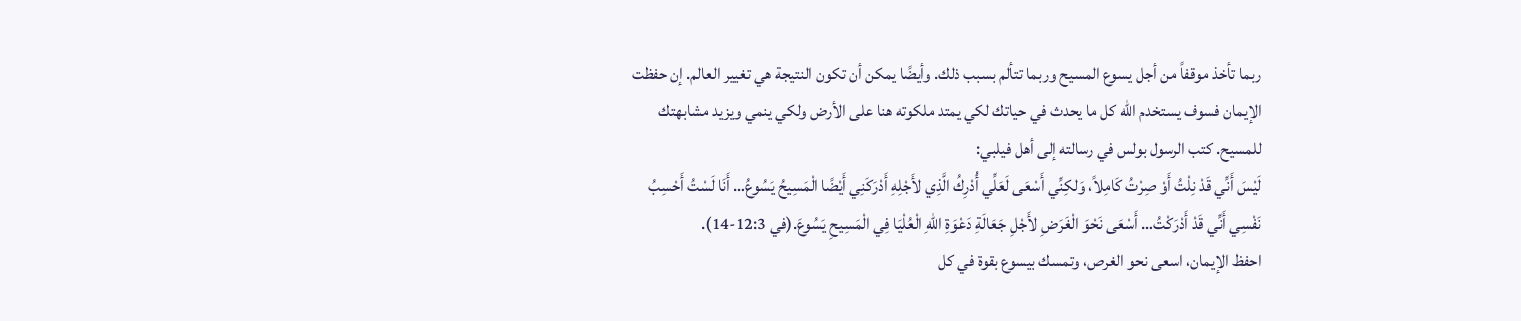ربما تأخذ موقفاً من أجل يسوع المسيح وربما تتألم بسبب ذلك. وأيضًا يمكن أن تكون النتيجة هي تغيير العالم. إن حفظت الإيمان فسوف يستخدم الله كل ما يحدث في حياتك لكي يمتد ملكوته هنا على الأرض ولكي ينمي ويزيد مشابهتك للمسيح. كتب الرسول بولس في رسالته إلى أهل فيلبي:
لَيْسَ أَنِّي قَدْ نِلْتُ أَوْ صِرْتُ كَامِلاً، وَلكِنِّي أَسْعَى لَعَلِّي أُدْرِكُ الَّذِي لأَجْلِهِ أَدْرَكَنِي أَيْضًا الْمَسِيحُ يَسُوعُ… أَنَا لَسْتُ أَحْسِبُ نَفْسِي أَنِّي قَدْ أَدْرَكْتُ… أَسْعَى نَحْوَ الْغَرَضِ لأَجْلِ جَعَالَةِ دَعْوَةِ اللهِ الْعُلْيَا فِي الْمَسِيحِ يَسُوعَ.(في 12:3-14).
احفظ الإيمان، اسعى نحو الغرص، وتمسك بيسوع بقوة في كل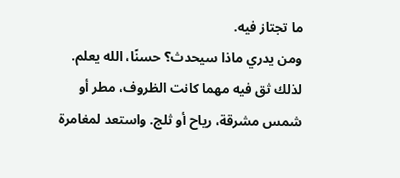ما تجتاز فيه.
ومن يدري ماذا سيحدث؟ حسنًا، الله يعلم. لذلك ثق فيه مهما كانت الظروف، مطر أو شمس مشرقة، رياح أو ثلج. واستعد لمغامرة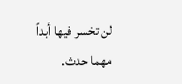لن تخسر فيها أبداً مهما حدث.